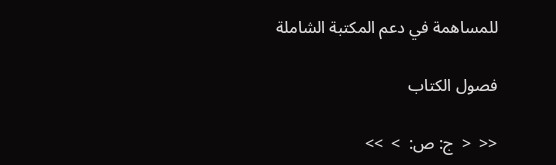للمساهمة في دعم المكتبة الشاملة

فصول الكتاب

<<  <  ج: ص:  >  >>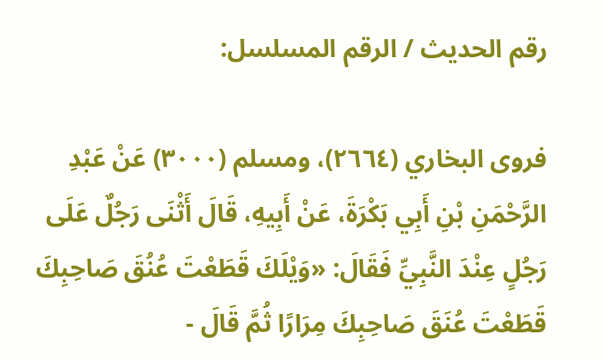رقم الحديث / الرقم المسلسل:

فروى البخاري (٢٦٦٤)، ومسلم (٣٠٠٠) عَنْ عَبْدِ الرَّحْمَنِ بْنِ أَبِي بَكْرَةَ، عَنْ أَبِيهِ، قَالَ أَثْنَى رَجُلٌ عَلَى رَجُلٍ عِنْدَ النَّبِيِّ فَقَالَ: «وَيْلَكَ قَطَعْتَ عُنُقَ صَاحِبِكَ قَطَعْتَ عُنَقَ صَاحِبِكَ مِرَارًا ثُمَّ قَالَ -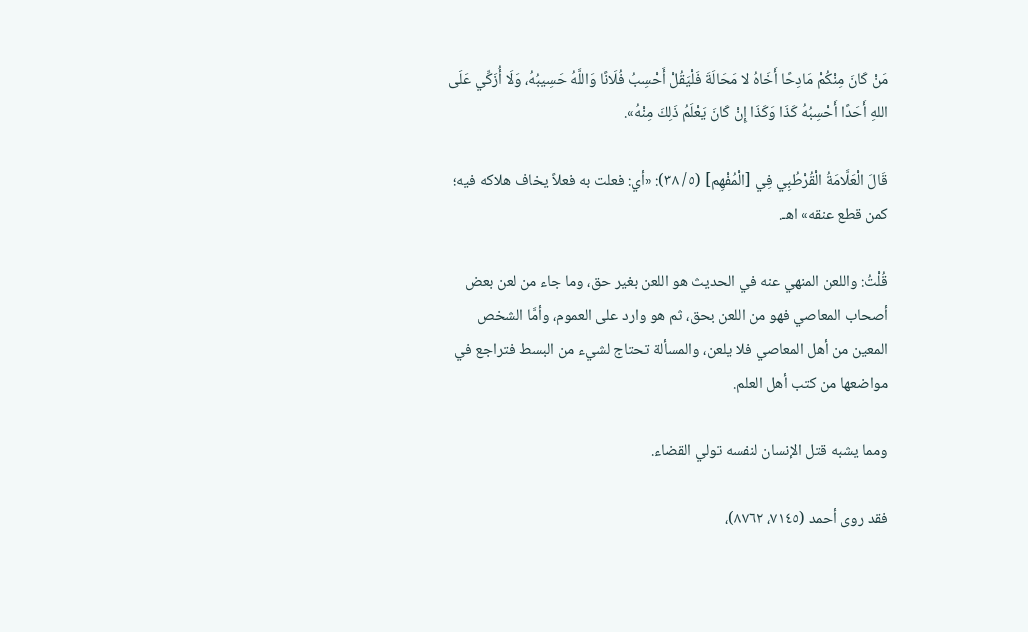مَنْ كَانَ مِنْكُمْ مَادِحًا أَخَاهُ لا مَحَالَةَ فَلْيَقُلْ أَحْسِبُ فُلَانًا وَاللَّهُ حَسِيبُهُ، وَلَا أُزَكِّي عَلَى اللهِ أَحَدًا أَحْسِبُهُ كَذَا وَكَذَا إِنْ كَانَ يَعْلَمُ ذَلِكَ مِنْهُ».

قَالَ الْعَلَّامَةُ الْقُرْطُبِي فِي [الْمُفْهِم] (٥/ ٣٨): «أي: فعلت به فعلاً يخاف هلاكه فيه؛ كمن قطع عنقه» اهـ.

قُلْتُ: واللعن المنهي عنه في الحديث هو اللعن بغير حق، وما جاء من لعن بعض أصحاب المعاصي فهو من اللعن بحق، ثم هو وارد على العموم، وأمَّا الشخص المعين من أهل المعاصي فلا يلعن، والمسألة تحتاج لشيء من البسط فتراجع في مواضعها من كتب أهل العلم.

ومما يشبه قتل الإنسان لنفسه تولي القضاء.

فقد روى أحمد (٧١٤٥، ٨٧٦٢)،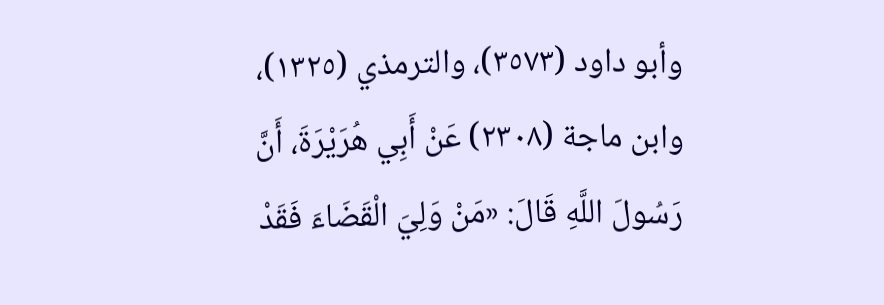وأبو داود (٣٥٧٣)، والترمذي (١٣٢٥)، وابن ماجة (٢٣٠٨) عَنْ أَبِي هُرَيْرَةَ، أَنَّ رَسُولَ اللَّهِ قَالَ: «مَنْ وَلِيَ الْقَضَاءَ فَقَدْ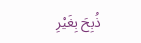ذُبِحَ بِغَيْرِ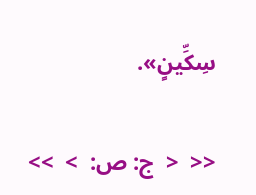سِكِّينٍ».

<<  <  ج: ص:  >  >>